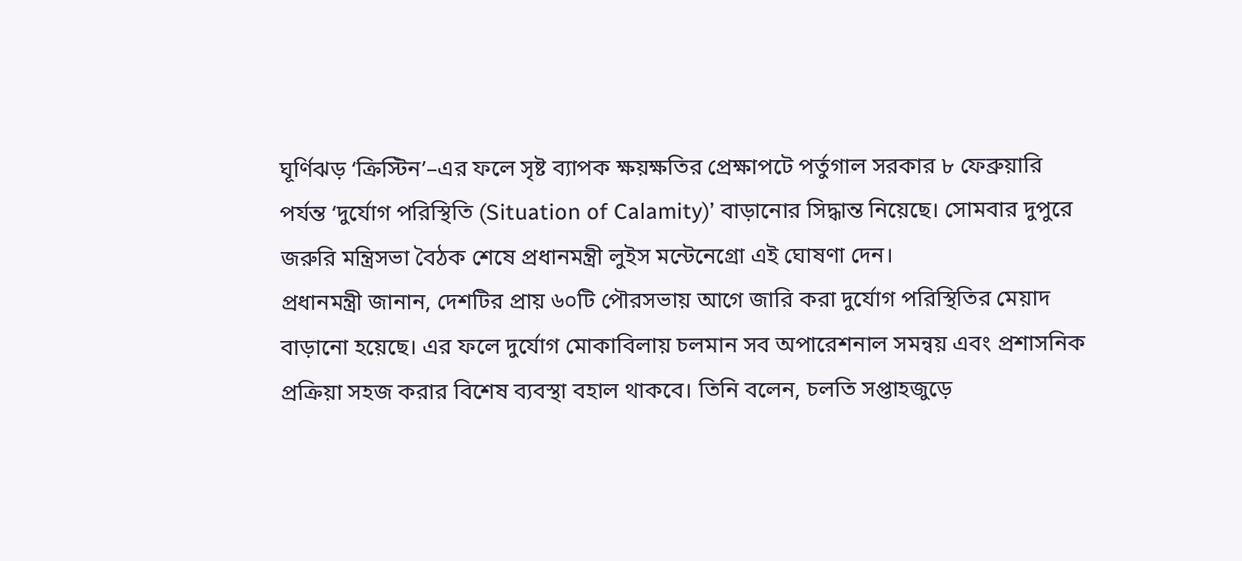ঘূর্ণিঝড় ‘ক্রিস্টিন’–এর ফলে সৃষ্ট ব্যাপক ক্ষয়ক্ষতির প্রেক্ষাপটে পর্তুগাল সরকার ৮ ফেব্রুয়ারি পর্যন্ত ‘দুর্যোগ পরিস্থিতি (Situation of Calamity)’ বাড়ানোর সিদ্ধান্ত নিয়েছে। সোমবার দুপুরে জরুরি মন্ত্রিসভা বৈঠক শেষে প্রধানমন্ত্রী লুইস মন্টেনেগ্রো এই ঘোষণা দেন।
প্রধানমন্ত্রী জানান, দেশটির প্রায় ৬০টি পৌরসভায় আগে জারি করা দুর্যোগ পরিস্থিতির মেয়াদ বাড়ানো হয়েছে। এর ফলে দুর্যোগ মোকাবিলায় চলমান সব অপারেশনাল সমন্বয় এবং প্রশাসনিক প্রক্রিয়া সহজ করার বিশেষ ব্যবস্থা বহাল থাকবে। তিনি বলেন, চলতি সপ্তাহজুড়ে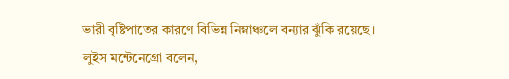ভারী বৃষ্টিপাতের কারণে বিভিন্ন নিম্নাঞ্চলে বন্যার ঝুঁকি রয়েছে।
লুইস মন্টেনেগ্রো বলেন,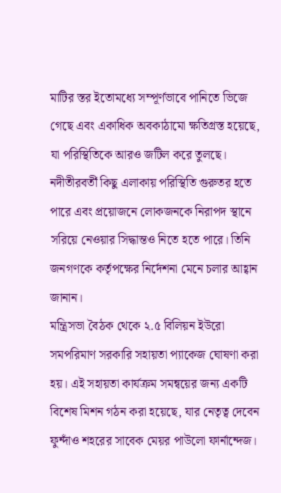মাটির স্তর ইতোমধ্যে সম্পূর্ণভাবে পানিতে ভিজে গেছে এবং একাধিক অবকাঠামো ক্ষতিগ্রস্ত হয়েছে, যা পরিস্থিতিকে আরও জটিল করে তুলছে। নদীতীরবর্তী কিছু এলাকায় পরিস্থিতি গুরুতর হতে পারে এবং প্রয়োজনে লোকজনকে নিরাপদ স্থানে সরিয়ে নেওয়ার সিদ্ধান্তও নিতে হতে পারে। তিনি জনগণকে কর্তৃপক্ষের নির্দেশনা মেনে চলার আহ্বান জানান।
মন্ত্রিসভা বৈঠক থেকে ২.৫ বিলিয়ন ইউরো সমপরিমাণ সরকারি সহায়তা প্যাকেজ ঘোষণা করা হয়। এই সহায়তা কার্যক্রম সমন্বয়ের জন্য একটি বিশেষ মিশন গঠন করা হয়েছে, যার নেতৃত্ব দেবেন ফুন্দাঁও শহরের সাবেক মেয়র পাউলো ফার্নান্দেজ।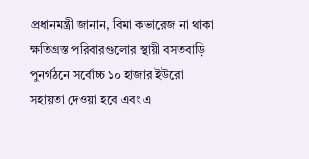প্রধানমন্ত্রী জানান, বিমা কভারেজ না থাকা ক্ষতিগ্রস্ত পরিবারগুলোর স্থায়ী বসতবাড়ি পুনর্গঠনে সর্বোচ্চ ১০ হাজার ইউরো সহায়তা দেওয়া হবে এবং এ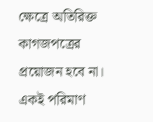ক্ষেত্রে অতিরিক্ত কাগজপত্রের প্রয়োজন হবে না। একই পরিমাণ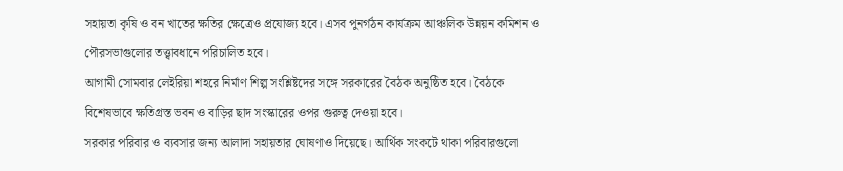সহায়তা কৃষি ও বন খাতের ক্ষতির ক্ষেত্রেও প্রযোজ্য হবে। এসব পুনর্গঠন কার্যক্রম আঞ্চলিক উন্নয়ন কমিশন ও পৌরসভাগুলোর তত্ত্বাবধানে পরিচালিত হবে।
আগামী সোমবার লেইরিয়া শহরে নির্মাণ শিল্প সংশ্লিষ্টদের সঙ্গে সরকারের বৈঠক অনুষ্ঠিত হবে। বৈঠকে বিশেষভাবে ক্ষতিগ্রস্ত ভবন ও বাড়ির ছাদ সংস্কারের ওপর গুরুত্ব দেওয়া হবে।
সরকার পরিবার ও ব্যবসার জন্য আলাদা সহায়তার ঘোষণাও দিয়েছে। আর্থিক সংকটে থাকা পরিবারগুলো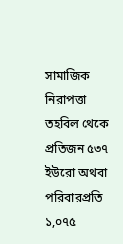সামাজিক নিরাপত্তা তহবিল থেকে প্রতিজন ৫৩৭ ইউরো অথবা পরিবারপ্রতি ১,০৭৫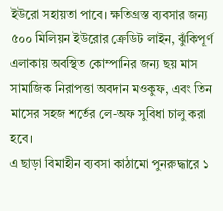ইউরো সহায়তা পাবে। ক্ষতিগ্রস্ত ব্যবসার জন্য ৫০০ মিলিয়ন ইউরোর ক্রেডিট লাইন, ঝুঁকিপূর্ণ এলাকায় অবস্থিত কোম্পানির জন্য ছয় মাস সামাজিক নিরাপত্তা অবদান মওকুফ, এবং তিন মাসের সহজ শর্তের লে-অফ সুবিধা চালু করা হবে।
এ ছাড়া বিমাহীন ব্যবসা কাঠামো পুনরুদ্ধারে ১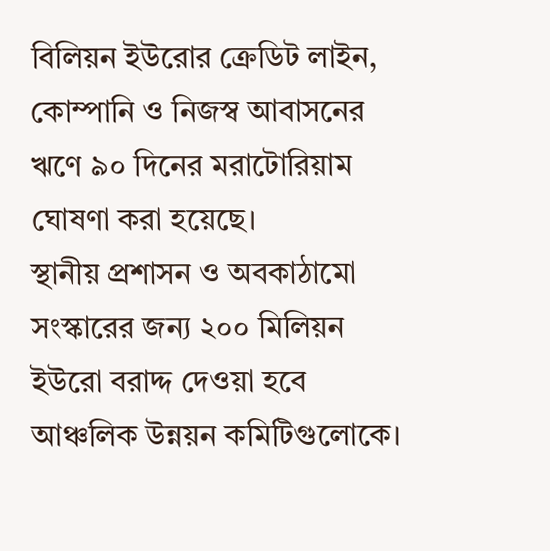বিলিয়ন ইউরোর ক্রেডিট লাইন, কোম্পানি ও নিজস্ব আবাসনের ঋণে ৯০ দিনের মরাটোরিয়াম ঘোষণা করা হয়েছে।
স্থানীয় প্রশাসন ও অবকাঠামো সংস্কারের জন্য ২০০ মিলিয়ন ইউরো বরাদ্দ দেওয়া হবে আঞ্চলিক উন্নয়ন কমিটিগুলোকে।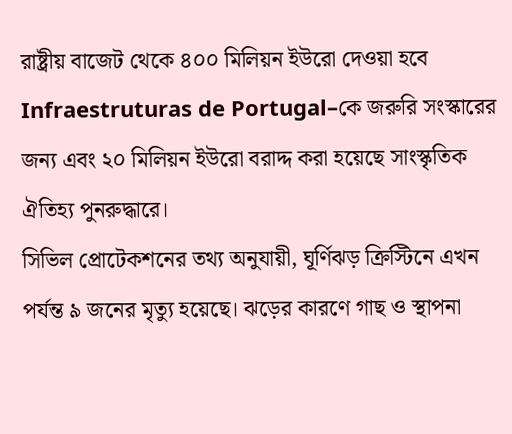রাষ্ট্রীয় বাজেট থেকে ৪০০ মিলিয়ন ইউরো দেওয়া হবে Infraestruturas de Portugal–কে জরুরি সংস্কারের জন্য এবং ২০ মিলিয়ন ইউরো বরাদ্দ করা হয়েছে সাংস্কৃতিক ঐতিহ্য পুনরুদ্ধারে।
সিভিল প্রোটেকশনের তথ্য অনুযায়ী, ঘূর্ণিঝড় ক্রিস্টিনে এখন পর্যন্ত ৯ জনের মৃত্যু হয়েছে। ঝড়ের কারণে গাছ ও স্থাপনা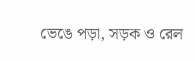ভেঙে পড়া, সড়ক ও রেল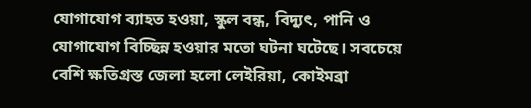যোগাযোগ ব্যাহত হওয়া, স্কুল বন্ধ, বিদ্যুৎ, পানি ও যোগাযোগ বিচ্ছিন্ন হওয়ার মতো ঘটনা ঘটেছে। সবচেয়ে বেশি ক্ষতিগ্রস্ত জেলা হলো লেইরিয়া, কোইমব্রা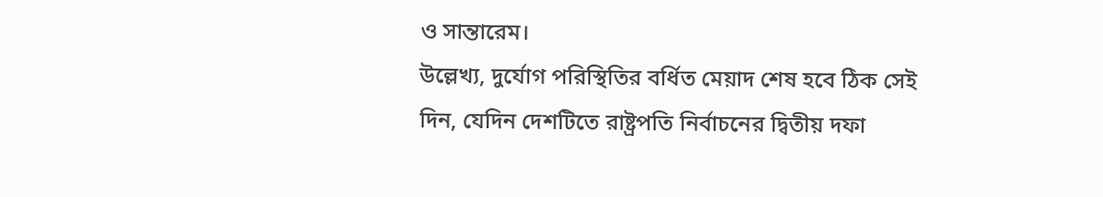ও সান্তারেম।
উল্লেখ্য, দুর্যোগ পরিস্থিতির বর্ধিত মেয়াদ শেষ হবে ঠিক সেই দিন, যেদিন দেশটিতে রাষ্ট্রপতি নির্বাচনের দ্বিতীয় দফা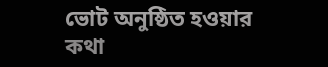ভোট অনুষ্ঠিত হওয়ার কথা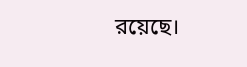রয়েছে।